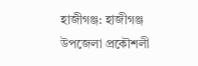হাজীগঞ্জ: হাজীগঞ্জ উপজেলা প্রকৌশলী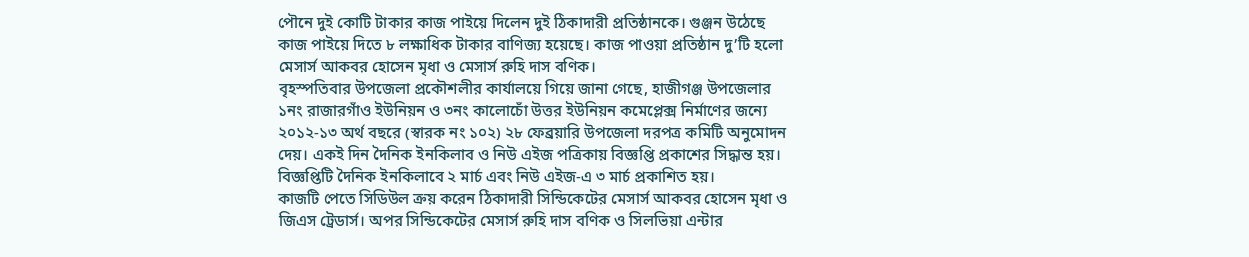পৌনে দুই কোটি টাকার কাজ পাইয়ে দিলেন দুই ঠিকাদারী প্রতিষ্ঠানকে। গুঞ্জন উঠেছে কাজ পাইয়ে দিতে ৮ লক্ষাধিক টাকার বাণিজ্য হয়েছে। কাজ পাওয়া প্রতিষ্ঠান দু’টি হলো মেসার্স আকবর হোসেন মৃধা ও মেসার্স রুহি দাস বণিক।
বৃহস্পতিবার উপজেলা প্রকৌশলীর কার্যালয়ে গিয়ে জানা গেছে, হাজীগঞ্জ উপজেলার ১নং রাজারগাঁও ইউনিয়ন ও ৩নং কালোচোঁ উত্তর ইউনিয়ন কমেপ্লেক্স নির্মাণের জন্যে ২০১২-১৩ অর্থ বছরে (স্বারক নং ১০২) ২৮ ফেব্রয়ারি উপজেলা দরপত্র কমিটি অনুমোদন দেয়। একই দিন দৈনিক ইনকিলাব ও নিউ এইজ পত্রিকায় বিজ্ঞপ্তি প্রকাশের সিদ্ধান্ত হয়। বিজ্ঞপ্তিটি দৈনিক ইনকিলাবে ২ মার্চ এবং নিউ এইজ-এ ৩ মার্চ প্রকাশিত হয়।
কাজটি পেতে সিডিউল ক্রয় করেন ঠিকাদারী সিন্ডিকেটের মেসার্স আকবর হোসেন মৃধা ও জিএস ট্রেডার্স। অপর সিন্ডিকেটের মেসার্স রুহি দাস বণিক ও সিলভিয়া এন্টার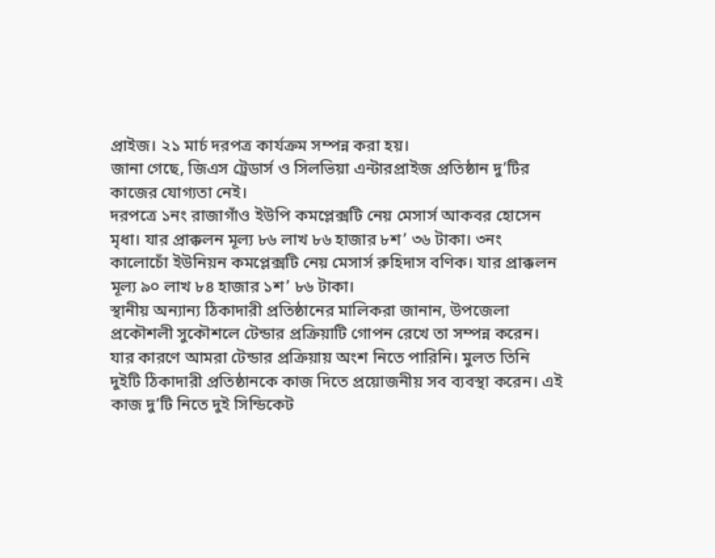প্রাইজ। ২১ মার্চ দরপত্র কার্যক্রম সম্পন্ন করা হয়।
জানা গেছে, জিএস ট্রেডার্স ও সিলভিয়া এন্টারপ্রাইজ প্রতিষ্ঠান দু’টির কাজের যোগ্যতা নেই।
দরপত্রে ১নং রাজাগাঁও ইউপি কমপ্লেক্সটি নেয় মেসার্স আকবর হোসেন মৃধা। যার প্রাক্কলন মূল্য ৮৬ লাখ ৮৬ হাজার ৮শ’ ৩৬ টাকা। ৩নং কালোচোঁ ইউনিয়ন কমপ্লেক্সটি নেয় মেসার্স রুহিদাস বণিক। যার প্রাক্কলন মূল্য ৯০ লাখ ৮৪ হাজার ১শ’ ৮৬ টাকা।
স্থানীয় অন্যান্য ঠিকাদারী প্রতিষ্ঠানের মালিকরা জানান, উপজেলা প্রকৌশলী সুকৌশলে টেন্ডার প্রক্রিয়াটি গোপন রেখে তা সম্পন্ন করেন। যার কারণে আমরা টেন্ডার প্রক্রিয়ায় অংশ নিতে পারিনি। মুলত তিনি দুইটি ঠিকাদারী প্রতিষ্ঠানকে কাজ দিতে প্রয়োজনীয় সব ব্যবস্থা করেন। এই কাজ দু’টি নিতে দুই সিন্ডিকেট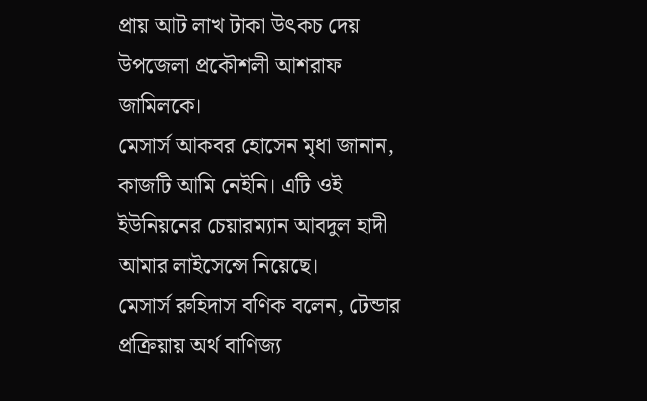প্রায় আট লাখ টাকা উৎকচ দেয় উপজেলা প্রকৌশলী আশরাফ জামিলকে।
মেসার্স আকবর হোসেন মৃধা জানান, কাজটি আমি নেইনি। এটি ওই ইউনিয়নের চেয়ারম্যান আবদুল হাদী আমার লাইসেন্সে নিয়েছে।
মেসার্স রুহিদাস বণিক বলেন, টেন্ডার প্রক্রিয়ায় অর্থ বাণিজ্য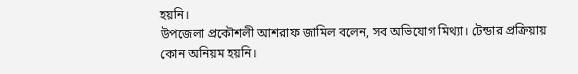হয়নি।
উপজেলা প্রকৌশলী আশরাফ জামিল বলেন, সব অভিযোগ মিথ্যা। টেন্ডার প্রক্রিয়ায় কোন অনিয়ম হয়নি।